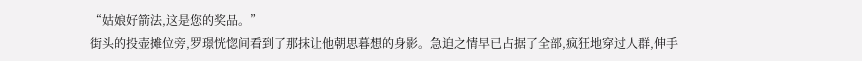“姑娘好箭法,这是您的奖品。”
街头的投壶摊位旁,罗璟恍惚间看到了那抹让他朝思暮想的身影。急迫之情早已占据了全部,疯狂地穿过人群,伸手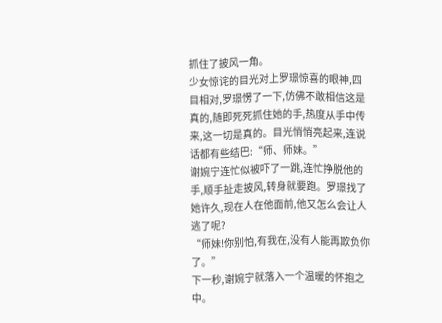抓住了披风一角。
少女惊诧的目光对上罗璟惊喜的眼神,四目相对,罗璟愣了一下,仿佛不敢相信这是真的,随即死死抓住她的手,热度从手中传来,这一切是真的。目光悄悄亮起来,连说话都有些结巴:“师、师妹。”
谢婉宁连忙似被吓了一跳,连忙挣脱他的手,顺手扯走披风,转身就要跑。罗璟找了她许久,现在人在他面前,他又怎么会让人逃了呢?
“师妹!你别怕,有我在,没有人能再欺负你了。”
下一秒,谢婉宁就落入一个温暖的怀抱之中。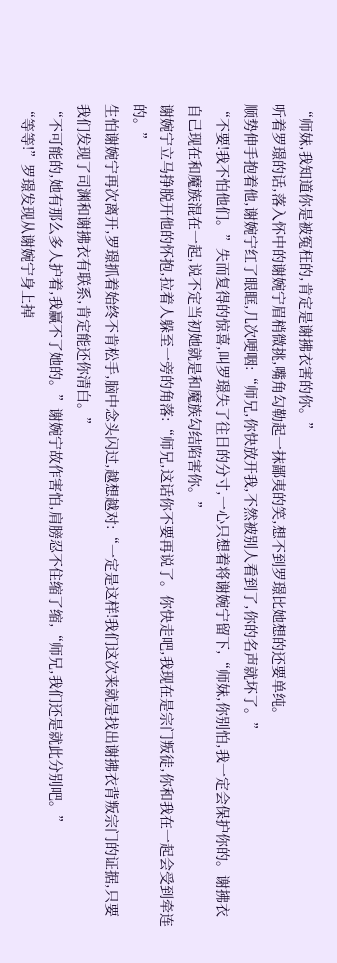“师妹,我知道你是被冤枉的,肯定是谢拂衣害的你。”
听着罗璟的话,落入怀中的谢婉宁眉梢微挑,嘴角勾勒起一抹鄙夷的笑,想不到罗璟比她想的还要单纯。
顺势伸手抱着他,谢婉宁红了眼眶,几次哽咽:“师兄,你快放开我,不然被别人看到了,你的名声就坏了。”
“不要!我不怕他们。”失而复得的惊喜,叫罗璟失了往日的分寸,一心只想着将谢婉宁留下,“师妹,你别怕,我一定会保护你的。谢拂衣自己现在和魔族混在一起,说不定当初她就是和魔族勾结陷害你。”
谢婉宁立马挣脱开他的怀抱,拉着人躲至一旁的角落:“师兄,这话你不要再说了。你快走吧,我现在是宗门叛徒,你和我在一起会受到牵连的。”
生怕谢婉宁再次离开,罗璟抓着始终不肯松手,脑中念头闪过,越想越对:“一定是这样!我们这次来就是找出谢拂衣背叛宗门的证据,只要我们发现了司渊和谢拂衣有联系,肯定能还你清白。”
“不可能的,她有那么多人护着,我赢不了她的。”谢婉宁故作害怕,肩膀忍不住缩了缩,“师兄,我们还是就此分别吧。”
“等等!”罗璟发现从谢婉宁身上掉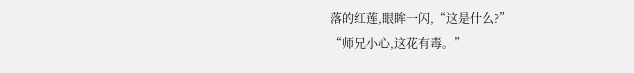落的红莲,眼眸一闪,“这是什么?”
“师兄小心,这花有毒。”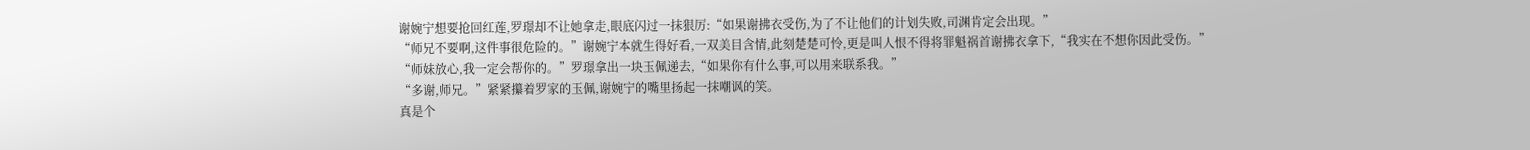谢婉宁想要抢回红莲,罗璟却不让她拿走,眼底闪过一抹狠厉:“如果谢拂衣受伤,为了不让他们的计划失败,司渊肯定会出现。”
“师兄不要啊,这件事很危险的。”谢婉宁本就生得好看,一双美目含情,此刻楚楚可怜,更是叫人恨不得将罪魁祸首谢拂衣拿下,“我实在不想你因此受伤。”
“师妹放心,我一定会帮你的。”罗璟拿出一块玉佩递去,“如果你有什么事,可以用来联系我。”
“多谢,师兄。”紧紧攥着罗家的玉佩,谢婉宁的嘴里扬起一抹嘲讽的笑。
真是个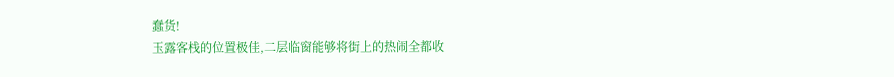蠢货!
玉露客栈的位置极佳,二层临窗能够将街上的热闹全都收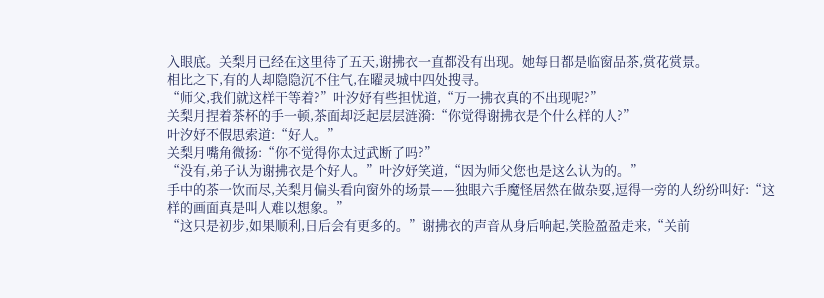入眼底。关梨月已经在这里待了五天,谢拂衣一直都没有出现。她每日都是临窗品茶,赏花赏景。
相比之下,有的人却隐隐沉不住气,在曜灵城中四处搜寻。
“师父,我们就这样干等着?”叶汐妤有些担忧道,“万一拂衣真的不出现呢?”
关梨月捏着茶杯的手一顿,茶面却泛起层层涟漪:“你觉得谢拂衣是个什么样的人?”
叶汐妤不假思索道:“好人。”
关梨月嘴角微扬:“你不觉得你太过武断了吗?”
“没有,弟子认为谢拂衣是个好人。”叶汐妤笑道,“因为师父您也是这么认为的。”
手中的茶一饮而尽,关梨月偏头看向窗外的场景——独眼六手魔怪居然在做杂耍,逗得一旁的人纷纷叫好:“这样的画面真是叫人难以想象。”
“这只是初步,如果顺利,日后会有更多的。”谢拂衣的声音从身后响起,笑脸盈盈走来,“关前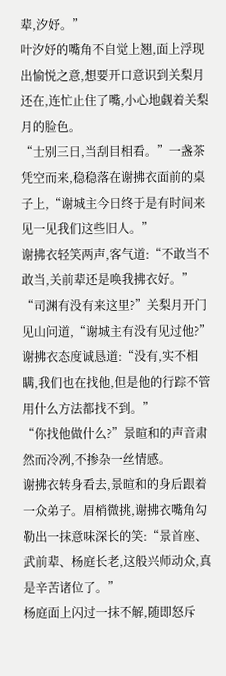辈,汐妤。”
叶汐妤的嘴角不自觉上翘,面上浮现出愉悦之意,想要开口意识到关梨月还在,连忙止住了嘴,小心地觑着关梨月的脸色。
“士别三日,当刮目相看。”一盏茶凭空而来,稳稳落在谢拂衣面前的桌子上,“谢城主今日终于是有时间来见一见我们这些旧人。”
谢拂衣轻笑两声,客气道:“不敢当不敢当,关前辈还是唤我拂衣好。”
“司渊有没有来这里?”关梨月开门见山问道,“谢城主有没有见过他?”
谢拂衣态度诚恳道:“没有,实不相瞒,我们也在找他,但是他的行踪不管用什么方法都找不到。”
“你找他做什么?”景暄和的声音肃然而冷冽,不掺杂一丝情感。
谢拂衣转身看去,景暄和的身后跟着一众弟子。眉梢微挑,谢拂衣嘴角勾勒出一抹意味深长的笑:“景首座、武前辈、杨庭长老,这般兴师动众,真是辛苦诸位了。”
杨庭面上闪过一抹不解,随即怒斥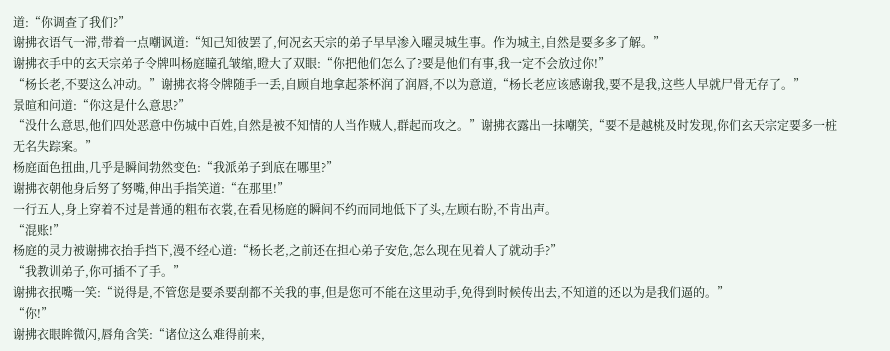道:“你调查了我们?”
谢拂衣语气一滞,带着一点嘲讽道:“知己知彼罢了,何况玄天宗的弟子早早渗入曜灵城生事。作为城主,自然是要多多了解。”
谢拂衣手中的玄天宗弟子令牌叫杨庭瞳孔皱缩,瞪大了双眼:“你把他们怎么了?要是他们有事,我一定不会放过你!”
“杨长老,不要这么冲动。”谢拂衣将令牌随手一丢,自顾自地拿起茶杯润了润唇,不以为意道,“杨长老应该感谢我,要不是我,这些人早就尸骨无存了。”
景暄和问道:“你这是什么意思?”
“没什么意思,他们四处恶意中伤城中百姓,自然是被不知情的人当作贼人,群起而攻之。”谢拂衣露出一抹嘲笑,“要不是越桃及时发现,你们玄天宗定要多一桩无名失踪案。”
杨庭面色扭曲,几乎是瞬间勃然变色:“我派弟子到底在哪里?”
谢拂衣朝他身后努了努嘴,伸出手指笑道:“在那里!”
一行五人,身上穿着不过是普通的粗布衣裳,在看见杨庭的瞬间不约而同地低下了头,左顾右盼,不肯出声。
“混账!”
杨庭的灵力被谢拂衣抬手挡下,漫不经心道:“杨长老,之前还在担心弟子安危,怎么现在见着人了就动手?”
“我教训弟子,你可插不了手。”
谢拂衣抿嘴一笑:“说得是,不管您是要杀要刮都不关我的事,但是您可不能在这里动手,免得到时候传出去,不知道的还以为是我们逼的。”
“你!”
谢拂衣眼眸微闪,唇角含笑:“诸位这么难得前来,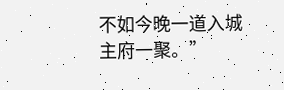不如今晚一道入城主府一聚。”